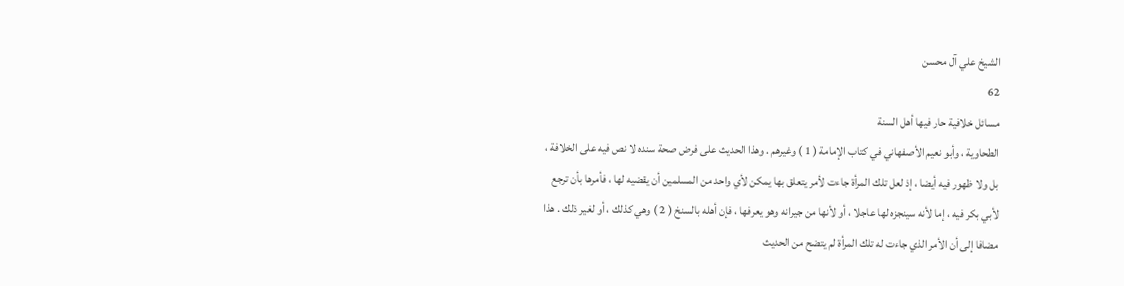الشيخ علي آل محسن
62
مسائل خلافية حار فيها أهل السنة
الطحاوية ، وأبو نعيم الأصفهاني في كتاب الإمامة ( 1 ) وغيرهم . وهذا الحديث على فرض صحة سنده لا نص فيه على الخلافة ، بل ولا ظهور فيه أيضا ، إذ لعل تلك المرأة جاءت لأمر يتعلق بها يمكن لأي واحد من المسلمين أن يقضيه لها ، فأمرها بأن ترجع لأبي بكر فيه ، إما لأنه سينجزه لها عاجلا ، أو لأنها من جيرانه وهو يعرفها ، فإن أهله بالسنخ ( 2 ) وهي كذلك ، أو لغير ذلك . هذا مضافا إلى أن الأمر الذي جاءت له تلك المرأة لم يتضح من الحديث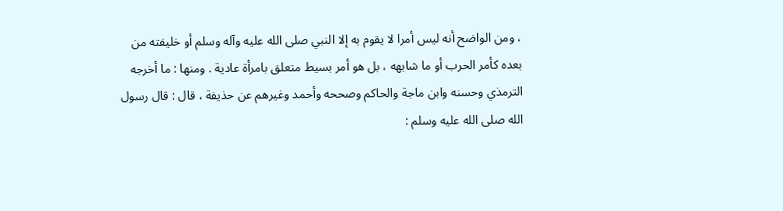، ومن الواضح أنه ليس أمرا لا يقوم به إلا النبي صلى الله عليه وآله وسلم أو خليفته من بعده كأمر الحرب أو ما شابهه ، بل هو أمر بسيط متعلق بامرأة عادية . ومنها : ما أخرجه الترمذي وحسنه وابن ماجة والحاكم وصححه وأحمد وغيرهم عن حذيفة ، قال : قال رسول الله صلى الله عليه وسلم :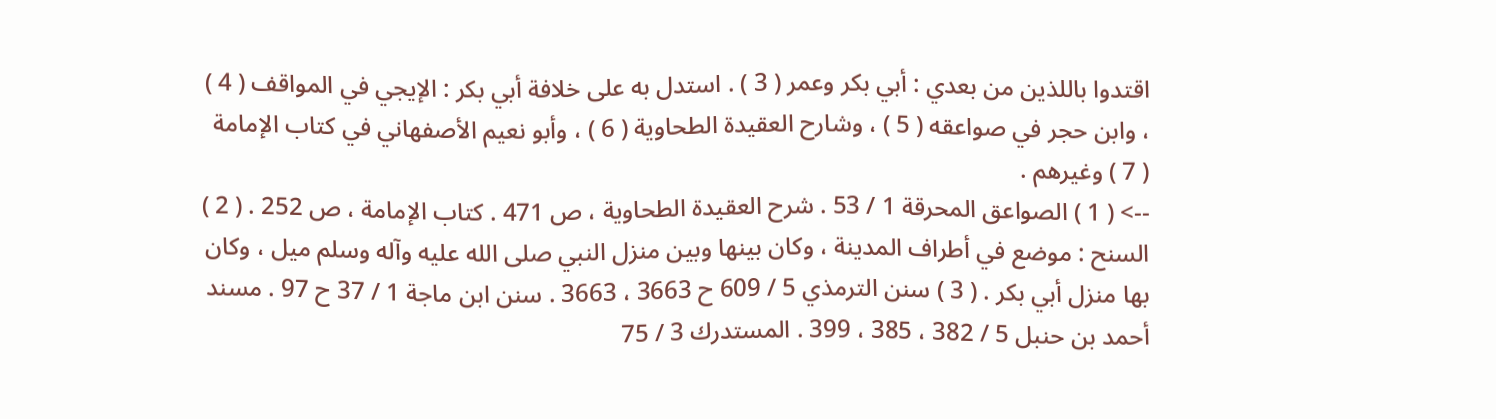اقتدوا باللذين من بعدي : أبي بكر وعمر ( 3 ) . استدل به على خلافة أبي بكر : الإيجي في المواقف ( 4 ) ، وابن حجر في صواعقه ( 5 ) ، وشارح العقيدة الطحاوية ( 6 ) ، وأبو نعيم الأصفهاني في كتاب الإمامة ( 7 ) وغيرهم .
--> ( 1 ) الصواعق المحرقة 1 / 53 . شرح العقيدة الطحاوية ، ص 471 . كتاب الإمامة ، ص 252 . ( 2 ) السنح : موضع في أطراف المدينة ، وكان بينها وبين منزل النبي صلى الله عليه وآله وسلم ميل ، وكان بها منزل أبي بكر . ( 3 ) سنن الترمذي 5 / 609 ح 3663 ، 3663 . سنن ابن ماجة 1 / 37 ح 97 . مسند أحمد بن حنبل 5 / 382 ، 385 ، 399 . المستدرك 3 / 75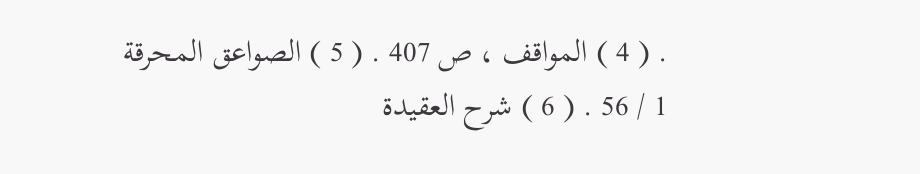. ( 4 ) المواقف ، ص 407 . ( 5 ) الصواعق المحرقة 1 / 56 . ( 6 ) شرح العقيدة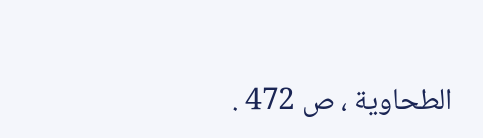الطحاوية ، ص 472 .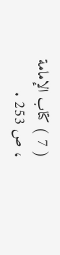( 7 ) كتاب الإمامة ، ص 253 .